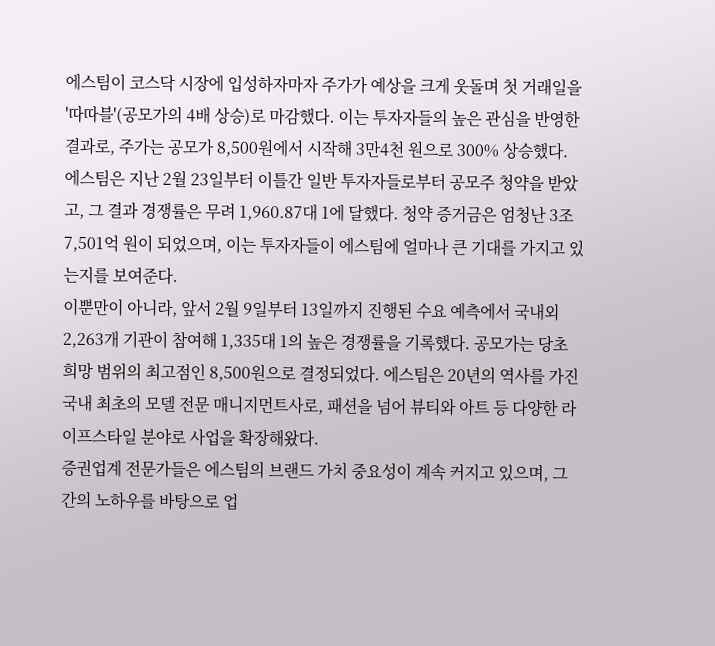에스팀이 코스닥 시장에 입성하자마자 주가가 예상을 크게 웃돌며 첫 거래일을 '따따블'(공모가의 4배 상승)로 마감했다. 이는 투자자들의 높은 관심을 반영한 결과로, 주가는 공모가 8,500원에서 시작해 3만4천 원으로 300% 상승했다.
에스팀은 지난 2월 23일부터 이틀간 일반 투자자들로부터 공모주 청약을 받았고, 그 결과 경쟁률은 무려 1,960.87대 1에 달했다. 청약 증거금은 엄청난 3조 7,501억 원이 되었으며, 이는 투자자들이 에스팀에 얼마나 큰 기대를 가지고 있는지를 보여준다.
이뿐만이 아니라, 앞서 2월 9일부터 13일까지 진행된 수요 예측에서 국내외 2,263개 기관이 참여해 1,335대 1의 높은 경쟁률을 기록했다. 공모가는 당초 희망 범위의 최고점인 8,500원으로 결정되었다. 에스팀은 20년의 역사를 가진 국내 최초의 모델 전문 매니지먼트사로, 패션을 넘어 뷰티와 아트 등 다양한 라이프스타일 분야로 사업을 확장해왔다.
증권업계 전문가들은 에스팀의 브랜드 가치 중요성이 계속 커지고 있으며, 그간의 노하우를 바탕으로 업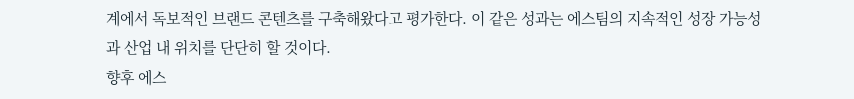계에서 독보적인 브랜드 콘텐츠를 구축해왔다고 평가한다. 이 같은 성과는 에스팀의 지속적인 성장 가능성과 산업 내 위치를 단단히 할 것이다.
향후 에스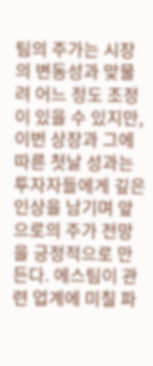팀의 주가는 시장의 변동성과 맞물려 어느 정도 조정이 있을 수 있지만, 이번 상장과 그에 따른 첫날 성과는 투자자들에게 깊은 인상을 남기며 앞으로의 주가 전망을 긍정적으로 만든다. 에스팀이 관련 업계에 미칠 파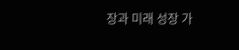장과 미래 성장 가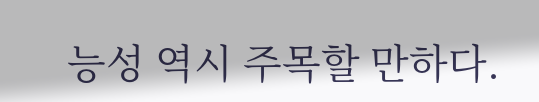능성 역시 주목할 만하다.